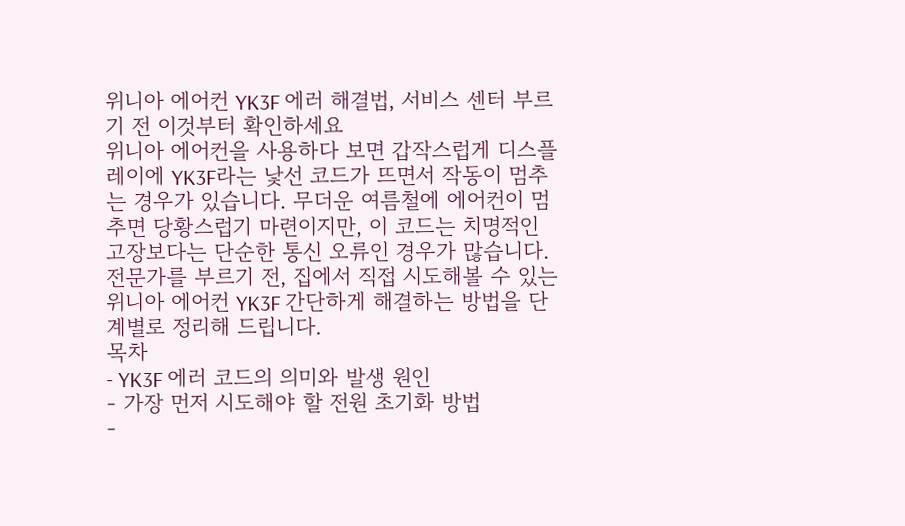위니아 에어컨 YK3F 에러 해결법, 서비스 센터 부르기 전 이것부터 확인하세요
위니아 에어컨을 사용하다 보면 갑작스럽게 디스플레이에 YK3F라는 낯선 코드가 뜨면서 작동이 멈추는 경우가 있습니다. 무더운 여름철에 에어컨이 멈추면 당황스럽기 마련이지만, 이 코드는 치명적인 고장보다는 단순한 통신 오류인 경우가 많습니다. 전문가를 부르기 전, 집에서 직접 시도해볼 수 있는 위니아 에어컨 YK3F 간단하게 해결하는 방법을 단계별로 정리해 드립니다.
목차
- YK3F 에러 코드의 의미와 발생 원인
- 가장 먼저 시도해야 할 전원 초기화 방법
-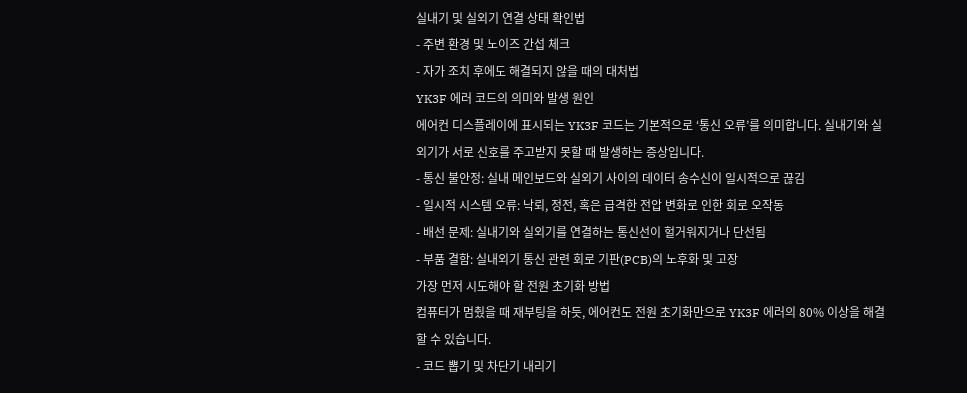실내기 및 실외기 연결 상태 확인법
- 주변 환경 및 노이즈 간섭 체크
- 자가 조치 후에도 해결되지 않을 때의 대처법
YK3F 에러 코드의 의미와 발생 원인
에어컨 디스플레이에 표시되는 YK3F 코드는 기본적으로 ‘통신 오류’를 의미합니다. 실내기와 실외기가 서로 신호를 주고받지 못할 때 발생하는 증상입니다.
- 통신 불안정: 실내 메인보드와 실외기 사이의 데이터 송수신이 일시적으로 끊김
- 일시적 시스템 오류: 낙뢰, 정전, 혹은 급격한 전압 변화로 인한 회로 오작동
- 배선 문제: 실내기와 실외기를 연결하는 통신선이 헐거워지거나 단선됨
- 부품 결함: 실내외기 통신 관련 회로 기판(PCB)의 노후화 및 고장
가장 먼저 시도해야 할 전원 초기화 방법
컴퓨터가 멈췄을 때 재부팅을 하듯, 에어컨도 전원 초기화만으로 YK3F 에러의 80% 이상을 해결할 수 있습니다.
- 코드 뽑기 및 차단기 내리기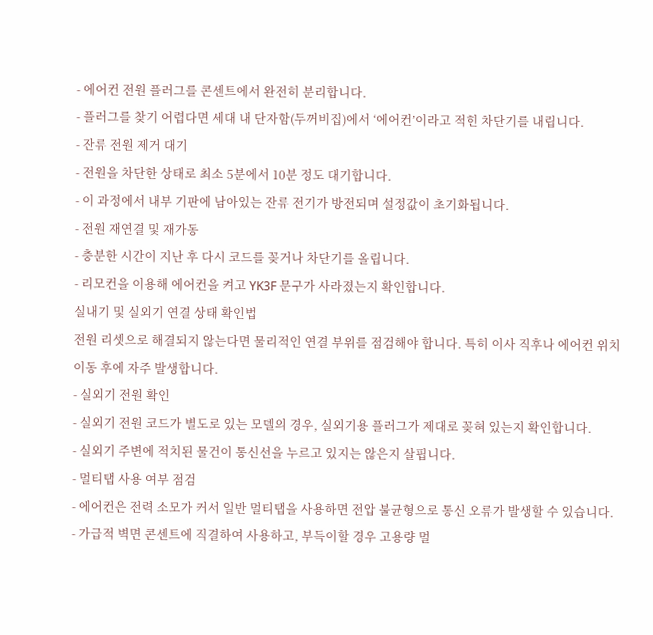- 에어컨 전원 플러그를 콘센트에서 완전히 분리합니다.
- 플러그를 찾기 어렵다면 세대 내 단자함(두꺼비집)에서 ‘에어컨’이라고 적힌 차단기를 내립니다.
- 잔류 전원 제거 대기
- 전원을 차단한 상태로 최소 5분에서 10분 정도 대기합니다.
- 이 과정에서 내부 기판에 남아있는 잔류 전기가 방전되며 설정값이 초기화됩니다.
- 전원 재연결 및 재가동
- 충분한 시간이 지난 후 다시 코드를 꽂거나 차단기를 올립니다.
- 리모컨을 이용해 에어컨을 켜고 YK3F 문구가 사라졌는지 확인합니다.
실내기 및 실외기 연결 상태 확인법
전원 리셋으로 해결되지 않는다면 물리적인 연결 부위를 점검해야 합니다. 특히 이사 직후나 에어컨 위치 이동 후에 자주 발생합니다.
- 실외기 전원 확인
- 실외기 전원 코드가 별도로 있는 모델의 경우, 실외기용 플러그가 제대로 꽂혀 있는지 확인합니다.
- 실외기 주변에 적치된 물건이 통신선을 누르고 있지는 않은지 살핍니다.
- 멀티탭 사용 여부 점검
- 에어컨은 전력 소모가 커서 일반 멀티탭을 사용하면 전압 불균형으로 통신 오류가 발생할 수 있습니다.
- 가급적 벽면 콘센트에 직결하여 사용하고, 부득이할 경우 고용량 멀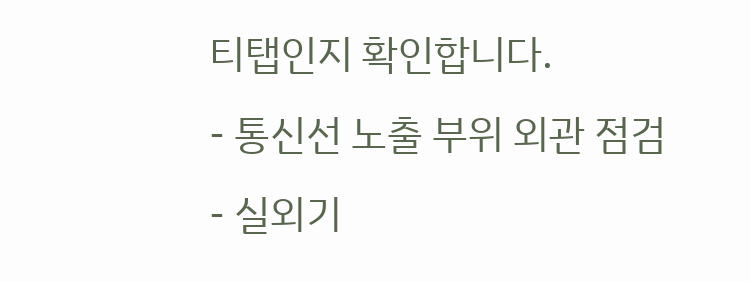티탭인지 확인합니다.
- 통신선 노출 부위 외관 점검
- 실외기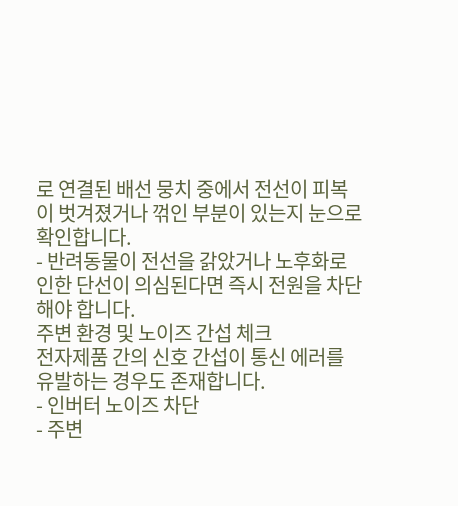로 연결된 배선 뭉치 중에서 전선이 피복이 벗겨졌거나 꺾인 부분이 있는지 눈으로 확인합니다.
- 반려동물이 전선을 갉았거나 노후화로 인한 단선이 의심된다면 즉시 전원을 차단해야 합니다.
주변 환경 및 노이즈 간섭 체크
전자제품 간의 신호 간섭이 통신 에러를 유발하는 경우도 존재합니다.
- 인버터 노이즈 차단
- 주변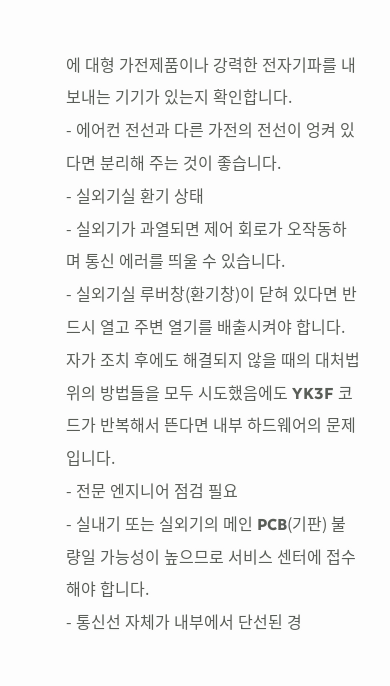에 대형 가전제품이나 강력한 전자기파를 내보내는 기기가 있는지 확인합니다.
- 에어컨 전선과 다른 가전의 전선이 엉켜 있다면 분리해 주는 것이 좋습니다.
- 실외기실 환기 상태
- 실외기가 과열되면 제어 회로가 오작동하며 통신 에러를 띄울 수 있습니다.
- 실외기실 루버창(환기창)이 닫혀 있다면 반드시 열고 주변 열기를 배출시켜야 합니다.
자가 조치 후에도 해결되지 않을 때의 대처법
위의 방법들을 모두 시도했음에도 YK3F 코드가 반복해서 뜬다면 내부 하드웨어의 문제입니다.
- 전문 엔지니어 점검 필요
- 실내기 또는 실외기의 메인 PCB(기판) 불량일 가능성이 높으므로 서비스 센터에 접수해야 합니다.
- 통신선 자체가 내부에서 단선된 경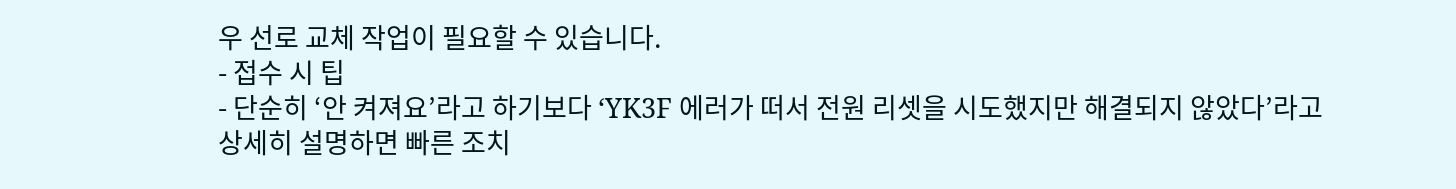우 선로 교체 작업이 필요할 수 있습니다.
- 접수 시 팁
- 단순히 ‘안 켜져요’라고 하기보다 ‘YK3F 에러가 떠서 전원 리셋을 시도했지만 해결되지 않았다’라고 상세히 설명하면 빠른 조치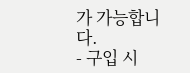가 가능합니다.
- 구입 시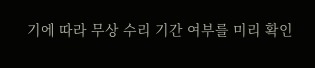기에 따라 무상 수리 기간 여부를 미리 확인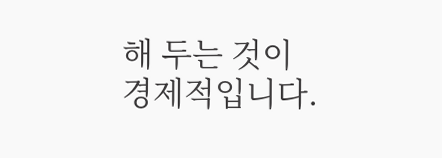해 두는 것이 경제적입니다.